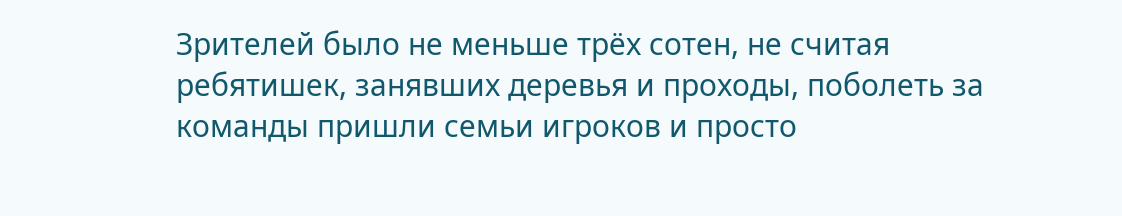Зрителей было не меньше трёх сотен, не считая ребятишек, занявших деревья и проходы, поболеть за команды пришли семьи игроков и просто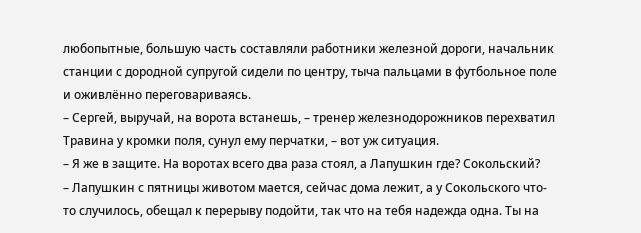любопытные, большую часть составляли работники железной дороги, начальник станции с дородной супругой сидели по центру, тыча пальцами в футбольное поле и оживлённо переговариваясь.
– Сергей, выручай, на ворота встанешь, – тренер железнодорожников перехватил Травина у кромки поля, сунул ему перчатки, – вот уж ситуация.
– Я же в защите. На воротах всего два раза стоял, а Лапушкин где? Сокольский?
– Лапушкин с пятницы животом мается, сейчас дома лежит, а у Сокольского что-то случилось, обещал к перерыву подойти, так что на тебя надежда одна. Ты на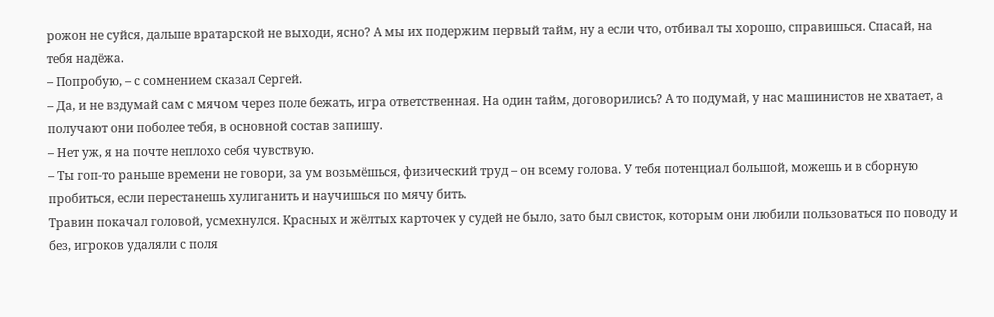рожон не суйся, дальше вратарской не выходи, ясно? А мы их подержим первый тайм, ну а если что, отбивал ты хорошо, справишься. Спасай, на тебя надёжа.
– Попробую, – с сомнением сказал Сергей.
– Да, и не вздумай сам с мячом через поле бежать, игра ответственная. На один тайм, договорились? А то подумай, у нас машинистов не хватает, а получают они поболее тебя, в основной состав запишу.
– Нет уж, я на почте неплохо себя чувствую.
– Ты гоп-то раньше времени не говори, за ум возьмёшься, физический труд – он всему голова. У тебя потенциал большой, можешь и в сборную пробиться, если перестанешь хулиганить и научишься по мячу бить.
Травин покачал головой, усмехнулся. Красных и жёлтых карточек у судей не было, зато был свисток, которым они любили пользоваться по поводу и без, игроков удаляли с поля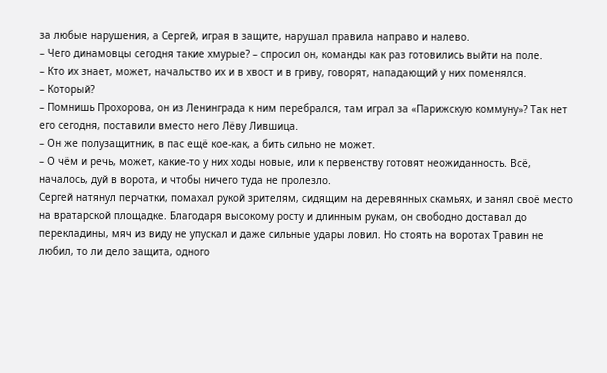за любые нарушения, а Сергей, играя в защите, нарушал правила направо и налево.
– Чего динамовцы сегодня такие хмурые? – спросил он, команды как раз готовились выйти на поле.
– Кто их знает, может, начальство их и в хвост и в гриву, говорят, нападающий у них поменялся.
– Который?
– Помнишь Прохорова, он из Ленинграда к ним перебрался, там играл за «Парижскую коммуну»? Так нет его сегодня, поставили вместо него Лёву Лившица.
– Он же полузащитник, в пас ещё кое-как, а бить сильно не может.
– О чём и речь, может, какие-то у них ходы новые, или к первенству готовят неожиданность. Всё, началось, дуй в ворота, и чтобы ничего туда не пролезло.
Сергей натянул перчатки, помахал рукой зрителям, сидящим на деревянных скамьях, и занял своё место на вратарской площадке. Благодаря высокому росту и длинным рукам, он свободно доставал до перекладины, мяч из виду не упускал и даже сильные удары ловил. Но стоять на воротах Травин не любил, то ли дело защита, одного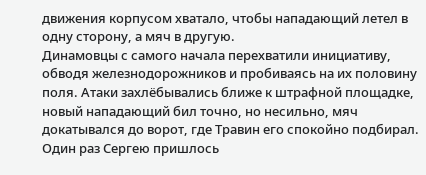движения корпусом хватало, чтобы нападающий летел в одну сторону, а мяч в другую.
Динамовцы с самого начала перехватили инициативу, обводя железнодорожников и пробиваясь на их половину поля. Атаки захлёбывались ближе к штрафной площадке, новый нападающий бил точно, но несильно, мяч докатывался до ворот, где Травин его спокойно подбирал. Один раз Сергею пришлось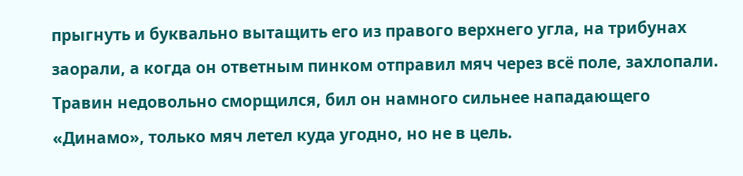прыгнуть и буквально вытащить его из правого верхнего угла, на трибунах заорали, а когда он ответным пинком отправил мяч через всё поле, захлопали. Травин недовольно сморщился, бил он намного сильнее нападающего «Динамо», только мяч летел куда угодно, но не в цель.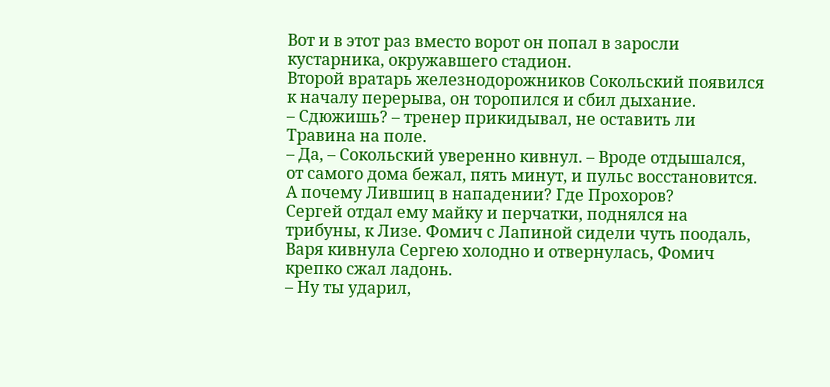Вот и в этот раз вместо ворот он попал в заросли кустарника, окружавшего стадион.
Второй вратарь железнодорожников Сокольский появился к началу перерыва, он торопился и сбил дыхание.
– Сдюжишь? – тренер прикидывал, не оставить ли Травина на поле.
– Да, – Сокольский уверенно кивнул. – Вроде отдышался, от самого дома бежал, пять минут, и пульс восстановится. А почему Лившиц в нападении? Где Прохоров?
Сергей отдал ему майку и перчатки, поднялся на трибуны, к Лизе. Фомич с Лапиной сидели чуть поодаль, Варя кивнула Сергею холодно и отвернулась, Фомич крепко сжал ладонь.
– Ну ты ударил,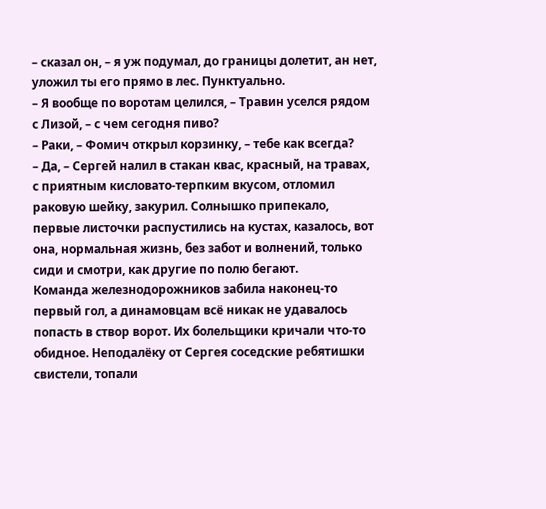– сказал он, – я уж подумал, до границы долетит, ан нет, уложил ты его прямо в лес. Пунктуально.
– Я вообще по воротам целился, – Травин уселся рядом с Лизой, – с чем сегодня пиво?
– Раки, – Фомич открыл корзинку, – тебе как всегда?
– Да, – Сергей налил в стакан квас, красный, на травах, с приятным кисловато-терпким вкусом, отломил раковую шейку, закурил. Солнышко припекало, первые листочки распустились на кустах, казалось, вот она, нормальная жизнь, без забот и волнений, только сиди и смотри, как другие по полю бегают.
Команда железнодорожников забила наконец-то первый гол, а динамовцам всё никак не удавалось попасть в створ ворот. Их болельщики кричали что-то обидное. Неподалёку от Сергея соседские ребятишки свистели, топали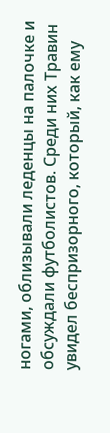ногами, облизывали леденцы на палочке и обсуждали футболистов. Среди них Травин увидел беспризорного, который, как ему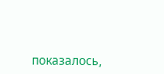показалось,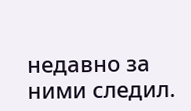недавно за ними следил.